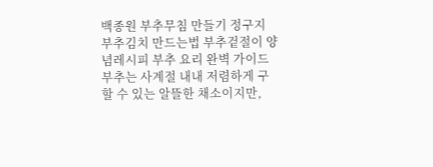백종원 부추무침 만들기 정구지 부추김치 만드는법 부추겉절이 양념레시피 부추 요리 완벽 가이드
부추는 사계절 내내 저렴하게 구할 수 있는 알뜰한 채소이지만,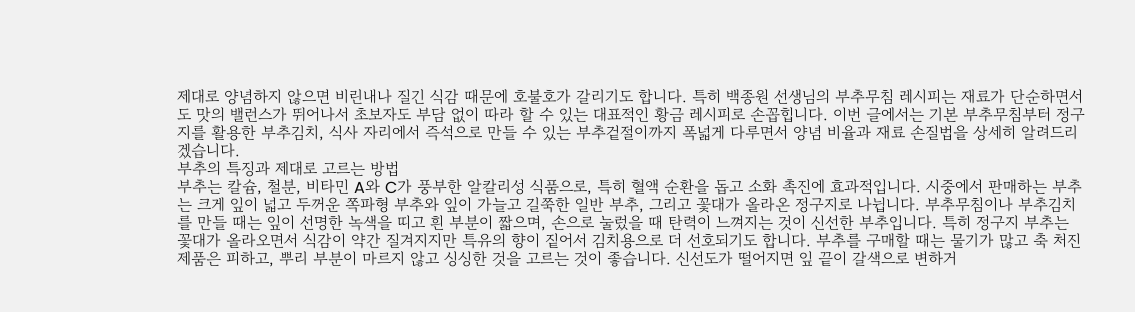제대로 양념하지 않으면 비린내나 질긴 식감 때문에 호불호가 갈리기도 합니다. 특히 백종원 선생님의 부추무침 레시피는 재료가 단순하면서도 맛의 밸런스가 뛰어나서 초보자도 부담 없이 따라 할 수 있는 대표적인 황금 레시피로 손꼽힙니다. 이번 글에서는 기본 부추무침부터 정구지를 활용한 부추김치, 식사 자리에서 즉석으로 만들 수 있는 부추겉절이까지 폭넓게 다루면서 양념 비율과 재료 손질법을 상세히 알려드리겠습니다.
부추의 특징과 제대로 고르는 방법
부추는 칼슘, 철분, 비타민 A와 C가 풍부한 알칼리성 식품으로, 특히 혈액 순환을 돕고 소화 촉진에 효과적입니다. 시중에서 판매하는 부추는 크게 잎이 넓고 두꺼운 쪽파형 부추와 잎이 가늘고 길쭉한 일반 부추, 그리고 꽃대가 올라온 정구지로 나뉩니다. 부추무침이나 부추김치를 만들 때는 잎이 선명한 녹색을 띠고 흰 부분이 짧으며, 손으로 눌렀을 때 탄력이 느껴지는 것이 신선한 부추입니다. 특히 정구지 부추는 꽃대가 올라오면서 식감이 약간 질겨지지만 특유의 향이 짙어서 김치용으로 더 선호되기도 합니다. 부추를 구매할 때는 물기가 많고 축 처진 제품은 피하고, 뿌리 부분이 마르지 않고 싱싱한 것을 고르는 것이 좋습니다. 신선도가 떨어지면 잎 끝이 갈색으로 변하거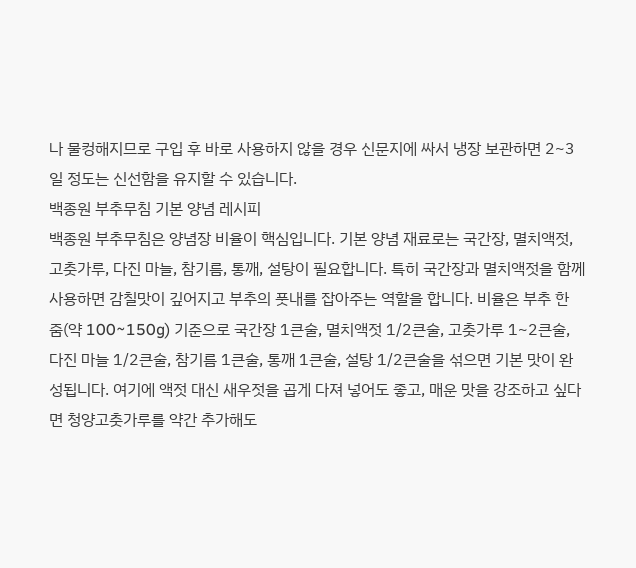나 물컹해지므로 구입 후 바로 사용하지 않을 경우 신문지에 싸서 냉장 보관하면 2~3일 정도는 신선함을 유지할 수 있습니다.
백종원 부추무침 기본 양념 레시피
백종원 부추무침은 양념장 비율이 핵심입니다. 기본 양념 재료로는 국간장, 멸치액젓, 고춧가루, 다진 마늘, 참기름, 통깨, 설탕이 필요합니다. 특히 국간장과 멸치액젓을 함께 사용하면 감칠맛이 깊어지고 부추의 풋내를 잡아주는 역할을 합니다. 비율은 부추 한 줌(약 100~150g) 기준으로 국간장 1큰술, 멸치액젓 1/2큰술, 고춧가루 1~2큰술, 다진 마늘 1/2큰술, 참기름 1큰술, 통깨 1큰술, 설탕 1/2큰술을 섞으면 기본 맛이 완성됩니다. 여기에 액젓 대신 새우젓을 곱게 다져 넣어도 좋고, 매운 맛을 강조하고 싶다면 청양고춧가루를 약간 추가해도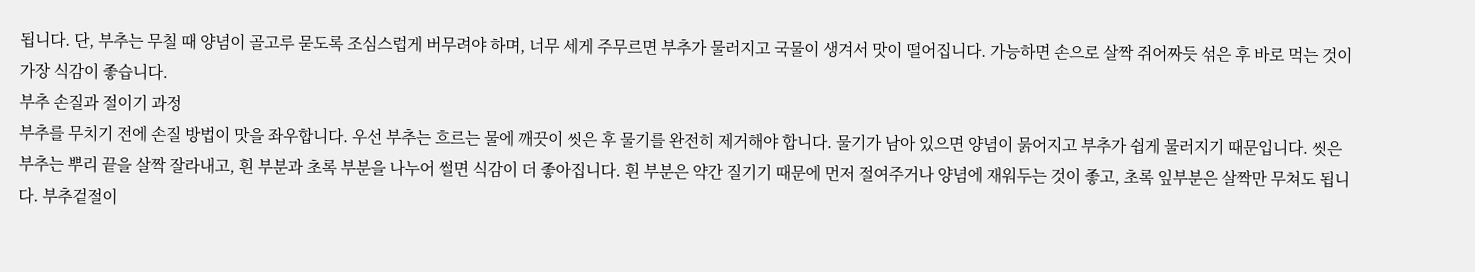됩니다. 단, 부추는 무칠 때 양념이 골고루 묻도록 조심스럽게 버무려야 하며, 너무 세게 주무르면 부추가 물러지고 국물이 생겨서 맛이 떨어집니다. 가능하면 손으로 살짝 쥐어짜듯 섞은 후 바로 먹는 것이 가장 식감이 좋습니다.
부추 손질과 절이기 과정
부추를 무치기 전에 손질 방법이 맛을 좌우합니다. 우선 부추는 흐르는 물에 깨끗이 씻은 후 물기를 완전히 제거해야 합니다. 물기가 남아 있으면 양념이 묽어지고 부추가 쉽게 물러지기 때문입니다. 씻은 부추는 뿌리 끝을 살짝 잘라내고, 흰 부분과 초록 부분을 나누어 썰면 식감이 더 좋아집니다. 흰 부분은 약간 질기기 때문에 먼저 절여주거나 양념에 재워두는 것이 좋고, 초록 잎부분은 살짝만 무쳐도 됩니다. 부추겉절이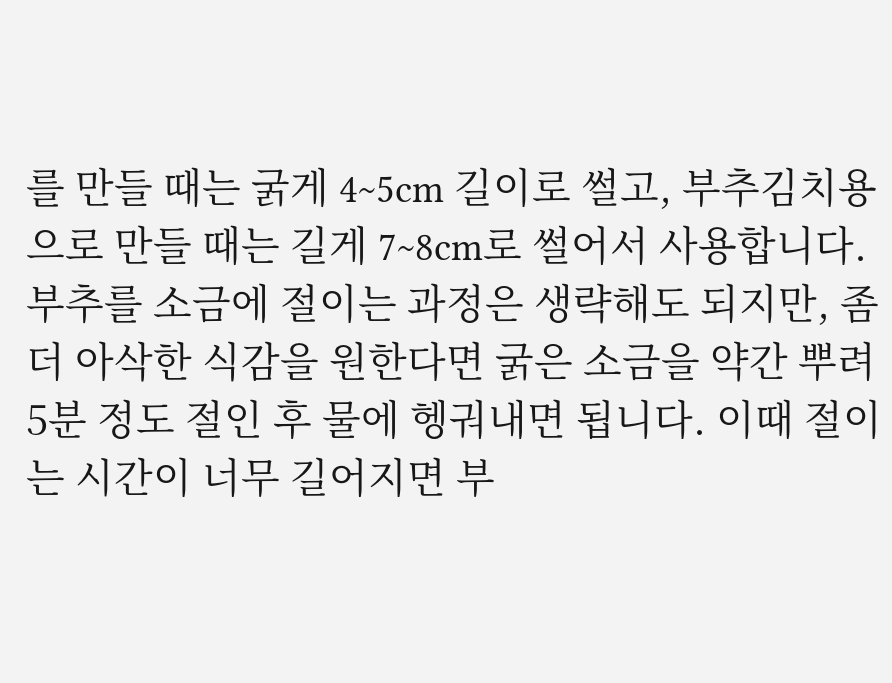를 만들 때는 굵게 4~5cm 길이로 썰고, 부추김치용으로 만들 때는 길게 7~8cm로 썰어서 사용합니다. 부추를 소금에 절이는 과정은 생략해도 되지만, 좀 더 아삭한 식감을 원한다면 굵은 소금을 약간 뿌려 5분 정도 절인 후 물에 헹궈내면 됩니다. 이때 절이는 시간이 너무 길어지면 부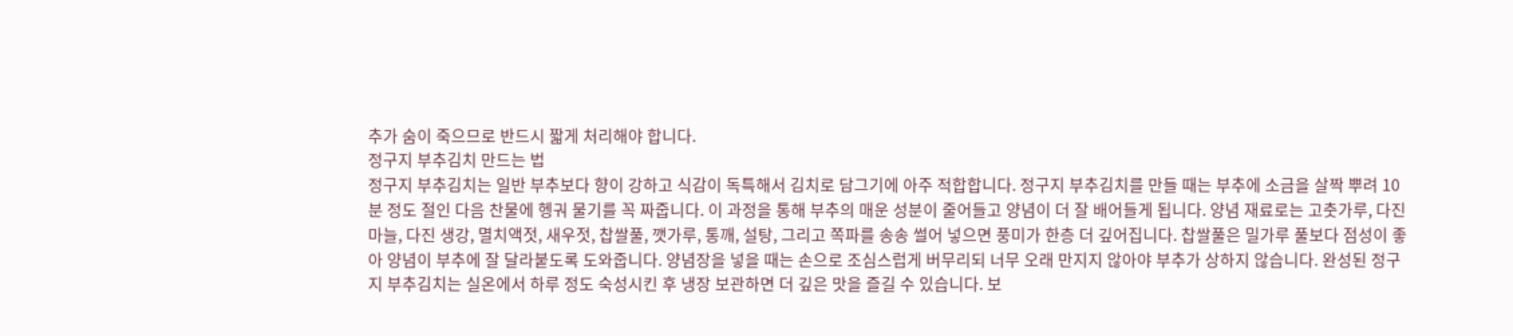추가 숨이 죽으므로 반드시 짧게 처리해야 합니다.
정구지 부추김치 만드는 법
정구지 부추김치는 일반 부추보다 향이 강하고 식감이 독특해서 김치로 담그기에 아주 적합합니다. 정구지 부추김치를 만들 때는 부추에 소금을 살짝 뿌려 10분 정도 절인 다음 찬물에 헹궈 물기를 꼭 짜줍니다. 이 과정을 통해 부추의 매운 성분이 줄어들고 양념이 더 잘 배어들게 됩니다. 양념 재료로는 고춧가루, 다진 마늘, 다진 생강, 멸치액젓, 새우젓, 찹쌀풀, 깻가루, 통깨, 설탕, 그리고 쪽파를 송송 썰어 넣으면 풍미가 한층 더 깊어집니다. 찹쌀풀은 밀가루 풀보다 점성이 좋아 양념이 부추에 잘 달라붙도록 도와줍니다. 양념장을 넣을 때는 손으로 조심스럽게 버무리되 너무 오래 만지지 않아야 부추가 상하지 않습니다. 완성된 정구지 부추김치는 실온에서 하루 정도 숙성시킨 후 냉장 보관하면 더 깊은 맛을 즐길 수 있습니다. 보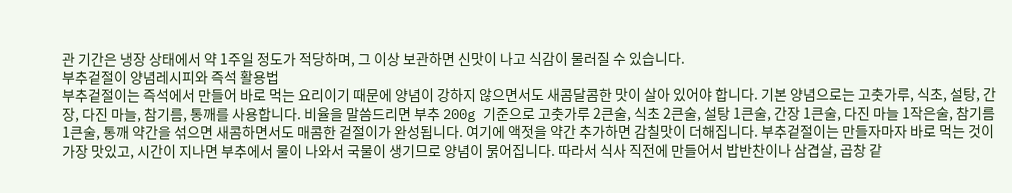관 기간은 냉장 상태에서 약 1주일 정도가 적당하며, 그 이상 보관하면 신맛이 나고 식감이 물러질 수 있습니다.
부추겉절이 양념레시피와 즉석 활용법
부추겉절이는 즉석에서 만들어 바로 먹는 요리이기 때문에 양념이 강하지 않으면서도 새콤달콤한 맛이 살아 있어야 합니다. 기본 양념으로는 고춧가루, 식초, 설탕, 간장, 다진 마늘, 참기름, 통깨를 사용합니다. 비율을 말씀드리면 부추 200g 기준으로 고춧가루 2큰술, 식초 2큰술, 설탕 1큰술, 간장 1큰술, 다진 마늘 1작은술, 참기름 1큰술, 통깨 약간을 섞으면 새콤하면서도 매콤한 겉절이가 완성됩니다. 여기에 액젓을 약간 추가하면 감칠맛이 더해집니다. 부추겉절이는 만들자마자 바로 먹는 것이 가장 맛있고, 시간이 지나면 부추에서 물이 나와서 국물이 생기므로 양념이 묽어집니다. 따라서 식사 직전에 만들어서 밥반찬이나 삼겹살, 곱창 같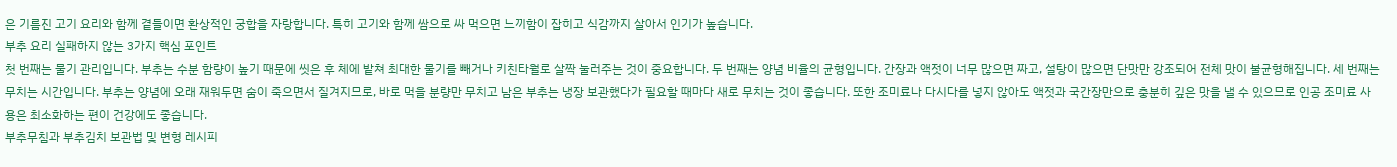은 기름진 고기 요리와 함께 곁들이면 환상적인 궁합을 자랑합니다. 특히 고기와 함께 쌈으로 싸 먹으면 느끼함이 잡히고 식감까지 살아서 인기가 높습니다.
부추 요리 실패하지 않는 3가지 핵심 포인트
첫 번째는 물기 관리입니다. 부추는 수분 함량이 높기 때문에 씻은 후 체에 밭쳐 최대한 물기를 빼거나 키친타월로 살짝 눌러주는 것이 중요합니다. 두 번째는 양념 비율의 균형입니다. 간장과 액젓이 너무 많으면 짜고, 설탕이 많으면 단맛만 강조되어 전체 맛이 불균형해집니다. 세 번째는 무치는 시간입니다. 부추는 양념에 오래 재워두면 숨이 죽으면서 질겨지므로, 바로 먹을 분량만 무치고 남은 부추는 냉장 보관했다가 필요할 때마다 새로 무치는 것이 좋습니다. 또한 조미료나 다시다를 넣지 않아도 액젓과 국간장만으로 충분히 깊은 맛을 낼 수 있으므로 인공 조미료 사용은 최소화하는 편이 건강에도 좋습니다.
부추무침과 부추김치 보관법 및 변형 레시피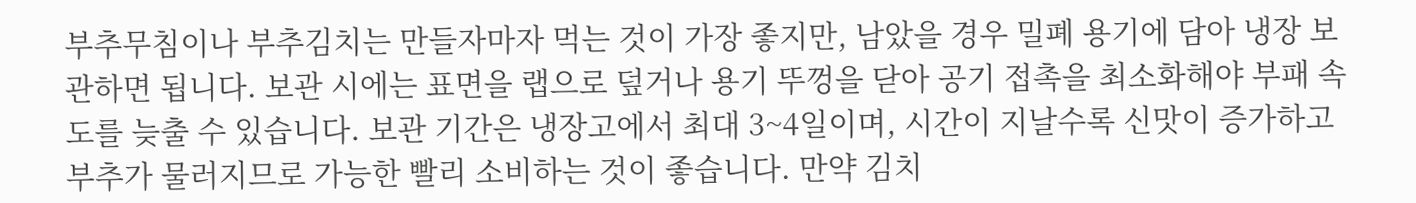부추무침이나 부추김치는 만들자마자 먹는 것이 가장 좋지만, 남았을 경우 밀폐 용기에 담아 냉장 보관하면 됩니다. 보관 시에는 표면을 랩으로 덮거나 용기 뚜껑을 닫아 공기 접촉을 최소화해야 부패 속도를 늦출 수 있습니다. 보관 기간은 냉장고에서 최대 3~4일이며, 시간이 지날수록 신맛이 증가하고 부추가 물러지므로 가능한 빨리 소비하는 것이 좋습니다. 만약 김치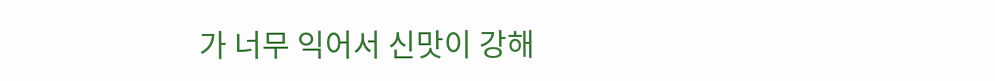가 너무 익어서 신맛이 강해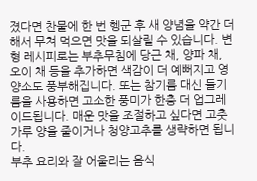졌다면 찬물에 한 번 헹군 후 새 양념을 약간 더해서 무쳐 먹으면 맛을 되살릴 수 있습니다. 변형 레시피로는 부추무침에 당근 채, 양파 채, 오이 채 등을 추가하면 색감이 더 예뻐지고 영양소도 풍부해집니다. 또는 참기름 대신 들기름을 사용하면 고소한 풍미가 한층 더 업그레이드됩니다. 매운 맛을 조절하고 싶다면 고춧가루 양을 줄이거나 청양고추를 생략하면 됩니다.
부추 요리와 잘 어울리는 음식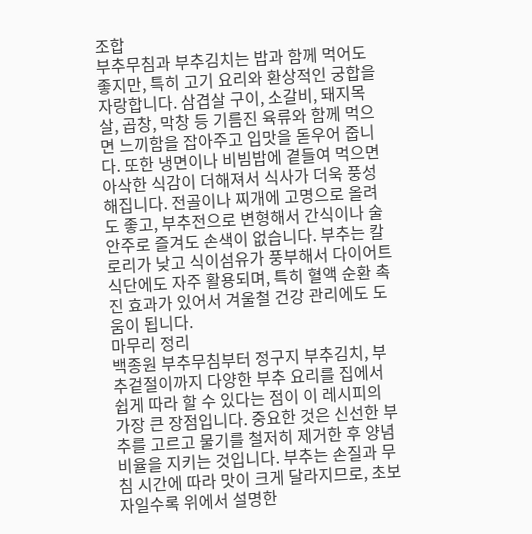조합
부추무침과 부추김치는 밥과 함께 먹어도 좋지만, 특히 고기 요리와 환상적인 궁합을 자랑합니다. 삼겹살 구이, 소갈비, 돼지목살, 곱창, 막창 등 기름진 육류와 함께 먹으면 느끼함을 잡아주고 입맛을 돋우어 줍니다. 또한 냉면이나 비빔밥에 곁들여 먹으면 아삭한 식감이 더해져서 식사가 더욱 풍성해집니다. 전골이나 찌개에 고명으로 올려도 좋고, 부추전으로 변형해서 간식이나 술안주로 즐겨도 손색이 없습니다. 부추는 칼로리가 낮고 식이섬유가 풍부해서 다이어트 식단에도 자주 활용되며, 특히 혈액 순환 촉진 효과가 있어서 겨울철 건강 관리에도 도움이 됩니다.
마무리 정리
백종원 부추무침부터 정구지 부추김치, 부추겉절이까지 다양한 부추 요리를 집에서 쉽게 따라 할 수 있다는 점이 이 레시피의 가장 큰 장점입니다. 중요한 것은 신선한 부추를 고르고 물기를 철저히 제거한 후 양념 비율을 지키는 것입니다. 부추는 손질과 무침 시간에 따라 맛이 크게 달라지므로, 초보자일수록 위에서 설명한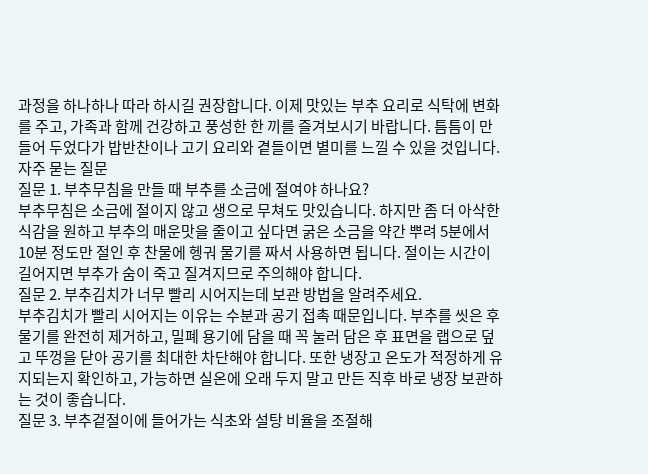과정을 하나하나 따라 하시길 권장합니다. 이제 맛있는 부추 요리로 식탁에 변화를 주고, 가족과 함께 건강하고 풍성한 한 끼를 즐겨보시기 바랍니다. 틈틈이 만들어 두었다가 밥반찬이나 고기 요리와 곁들이면 별미를 느낄 수 있을 것입니다.
자주 묻는 질문
질문 1. 부추무침을 만들 때 부추를 소금에 절여야 하나요?
부추무침은 소금에 절이지 않고 생으로 무쳐도 맛있습니다. 하지만 좀 더 아삭한 식감을 원하고 부추의 매운맛을 줄이고 싶다면 굵은 소금을 약간 뿌려 5분에서 10분 정도만 절인 후 찬물에 헹궈 물기를 짜서 사용하면 됩니다. 절이는 시간이 길어지면 부추가 숨이 죽고 질겨지므로 주의해야 합니다.
질문 2. 부추김치가 너무 빨리 시어지는데 보관 방법을 알려주세요.
부추김치가 빨리 시어지는 이유는 수분과 공기 접촉 때문입니다. 부추를 씻은 후 물기를 완전히 제거하고, 밀폐 용기에 담을 때 꼭 눌러 담은 후 표면을 랩으로 덮고 뚜껑을 닫아 공기를 최대한 차단해야 합니다. 또한 냉장고 온도가 적정하게 유지되는지 확인하고, 가능하면 실온에 오래 두지 말고 만든 직후 바로 냉장 보관하는 것이 좋습니다.
질문 3. 부추겉절이에 들어가는 식초와 설탕 비율을 조절해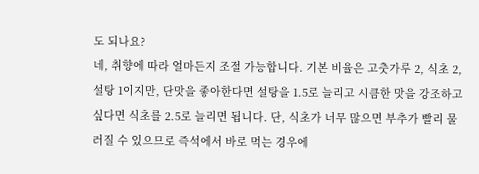도 되나요?
네, 취향에 따라 얼마든지 조절 가능합니다. 기본 비율은 고춧가루 2, 식초 2, 설탕 1이지만, 단맛을 좋아한다면 설탕을 1.5로 늘리고 시큼한 맛을 강조하고 싶다면 식초를 2.5로 늘리면 됩니다. 단, 식초가 너무 많으면 부추가 빨리 물러질 수 있으므로 즉석에서 바로 먹는 경우에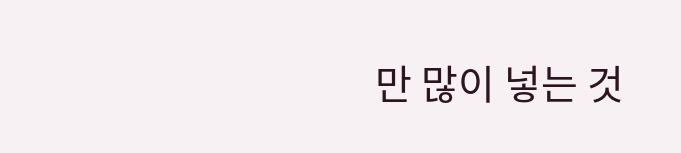만 많이 넣는 것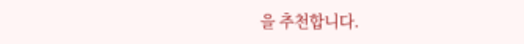을 추천합니다.